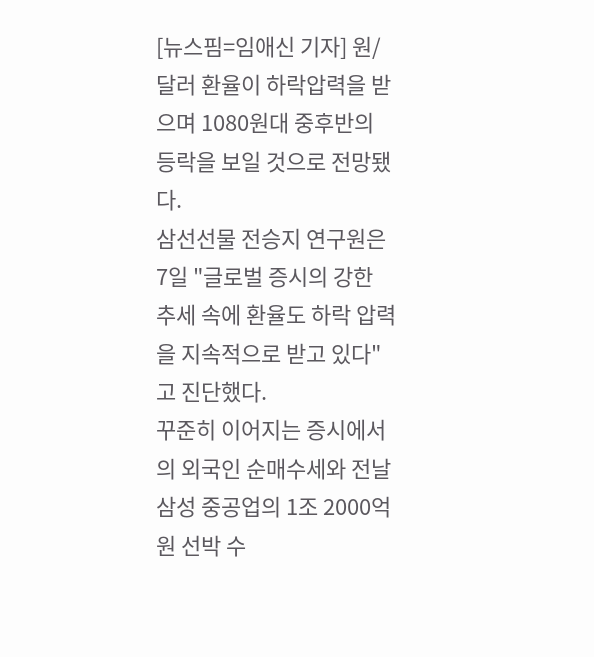[뉴스핌=임애신 기자] 원/달러 환율이 하락압력을 받으며 1080원대 중후반의 등락을 보일 것으로 전망됐다.
삼선선물 전승지 연구원은 7일 "글로벌 증시의 강한 추세 속에 환율도 하락 압력을 지속적으로 받고 있다"고 진단했다.
꾸준히 이어지는 증시에서의 외국인 순매수세와 전날 삼성 중공업의 1조 2000억원 선박 수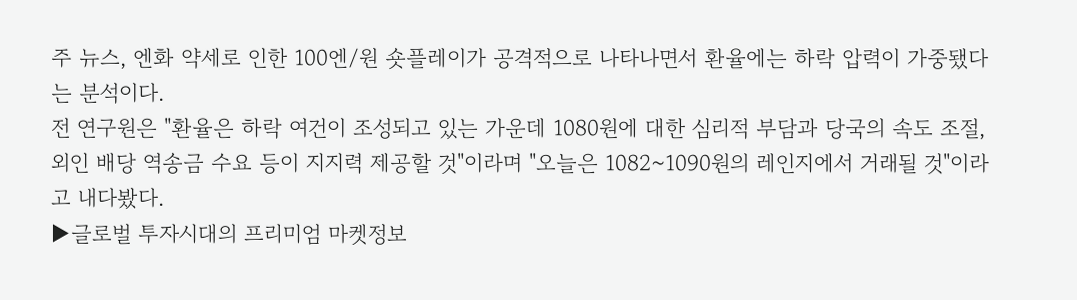주 뉴스, 엔화 약세로 인한 100엔/원 숏플레이가 공격적으로 나타나면서 환율에는 하락 압력이 가중됐다는 분석이다.
전 연구원은 "환율은 하락 여건이 조성되고 있는 가운데 1080원에 대한 심리적 부담과 당국의 속도 조절, 외인 배당 역송금 수요 등이 지지력 제공할 것"이라며 "오늘은 1082~1090원의 레인지에서 거래될 것"이라고 내다봤다.
▶글로벌 투자시대의 프리미엄 마켓정보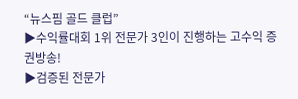“뉴스핌 골드 클럽”
▶수익률대회 1위 전문가 3인이 진행하는 고수익 증권방송!
▶검증된 전문가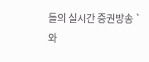들의 실시간 증권방송 `와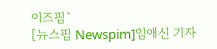이즈핌`
[뉴스핌 Newspim]임애신 기자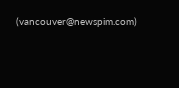(vancouver@newspim.com)